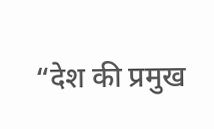“देश की प्रमुख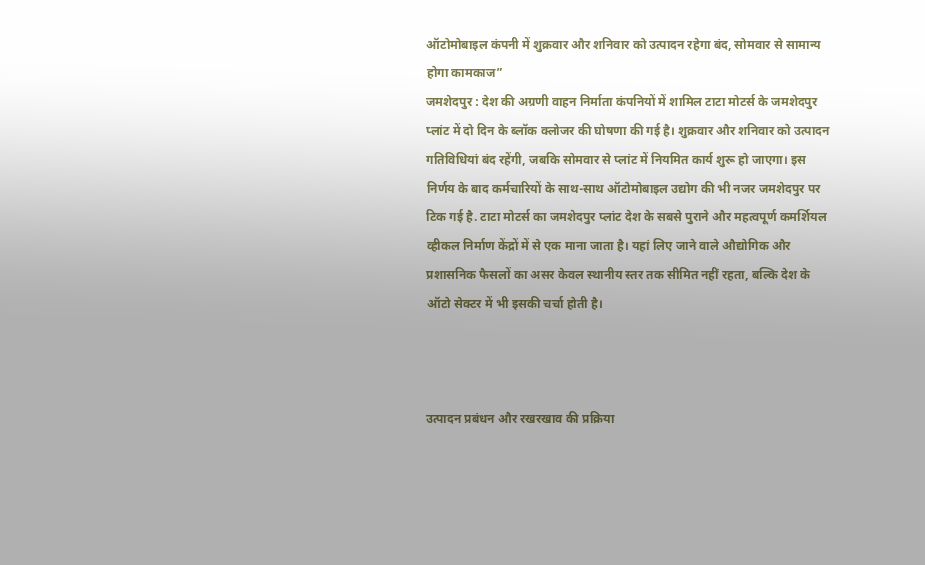ऑटोमोबाइल कंपनी में शुक्रवार और शनिवार को उत्पादन रहेगा बंद, सोमवार से सामान्य होगा कामकाज”
जमशेदपुर : देश की अग्रणी वाहन निर्माता कंपनियों में शामिल टाटा मोटर्स के जमशेदपुर प्लांट में दो दिन के ब्लॉक क्लोजर की घोषणा की गई है। शुक्रवार और शनिवार को उत्पादन गतिविधियां बंद रहेंगी, जबकि सोमवार से प्लांट में नियमित कार्य शुरू हो जाएगा। इस निर्णय के बाद कर्मचारियों के साथ-साथ ऑटोमोबाइल उद्योग की भी नजर जमशेदपुर पर टिक गई है. टाटा मोटर्स का जमशेदपुर प्लांट देश के सबसे पुराने और महत्वपूर्ण कमर्शियल व्हीकल निर्माण केंद्रों में से एक माना जाता है। यहां लिए जाने वाले औद्योगिक और प्रशासनिक फैसलों का असर केवल स्थानीय स्तर तक सीमित नहीं रहता, बल्कि देश के ऑटो सेक्टर में भी इसकी चर्चा होती है।



उत्पादन प्रबंधन और रखरखाव की प्रक्रिया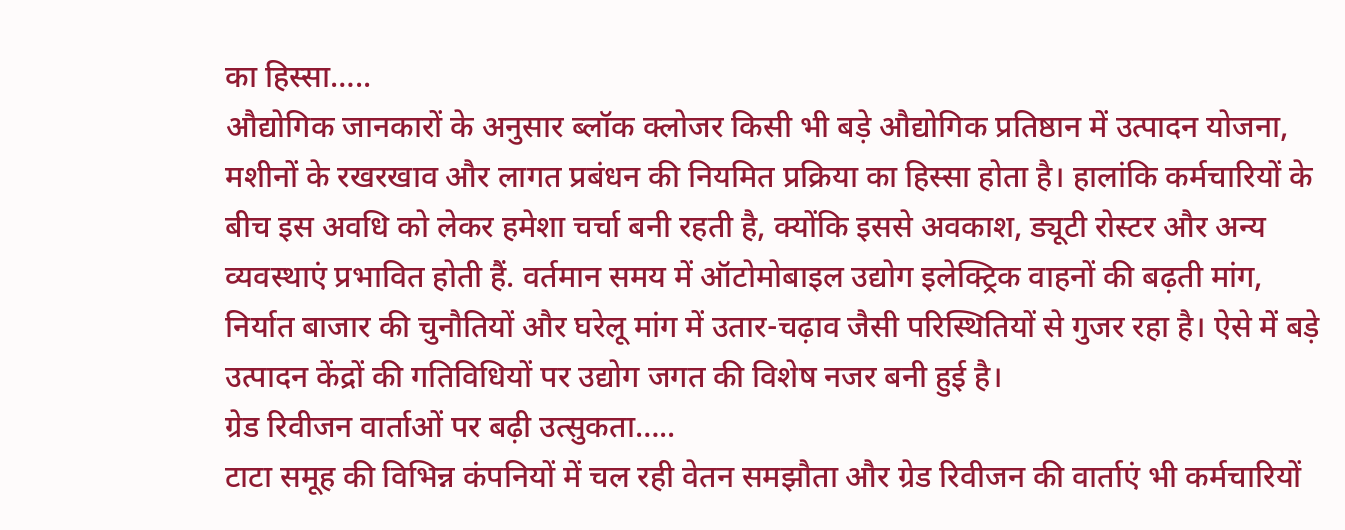का हिस्सा…..
औद्योगिक जानकारों के अनुसार ब्लॉक क्लोजर किसी भी बड़े औद्योगिक प्रतिष्ठान में उत्पादन योजना, मशीनों के रखरखाव और लागत प्रबंधन की नियमित प्रक्रिया का हिस्सा होता है। हालांकि कर्मचारियों के बीच इस अवधि को लेकर हमेशा चर्चा बनी रहती है, क्योंकि इससे अवकाश, ड्यूटी रोस्टर और अन्य व्यवस्थाएं प्रभावित होती हैं. वर्तमान समय में ऑटोमोबाइल उद्योग इलेक्ट्रिक वाहनों की बढ़ती मांग, निर्यात बाजार की चुनौतियों और घरेलू मांग में उतार-चढ़ाव जैसी परिस्थितियों से गुजर रहा है। ऐसे में बड़े उत्पादन केंद्रों की गतिविधियों पर उद्योग जगत की विशेष नजर बनी हुई है।
ग्रेड रिवीजन वार्ताओं पर बढ़ी उत्सुकता…..
टाटा समूह की विभिन्न कंपनियों में चल रही वेतन समझौता और ग्रेड रिवीजन की वार्ताएं भी कर्मचारियों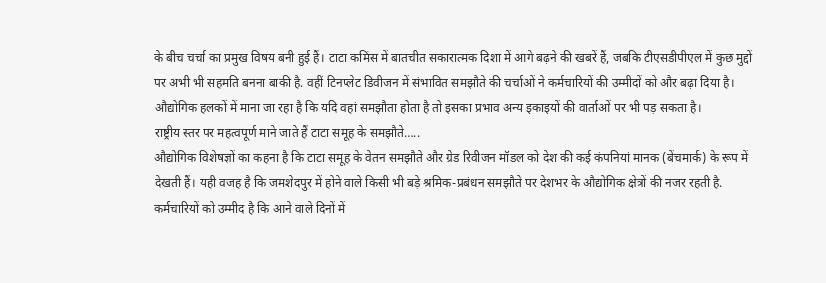के बीच चर्चा का प्रमुख विषय बनी हुई हैं। टाटा कमिंस में बातचीत सकारात्मक दिशा में आगे बढ़ने की खबरें हैं, जबकि टीएसडीपीएल में कुछ मुद्दों पर अभी भी सहमति बनना बाकी है. वहीं टिनप्लेट डिवीजन में संभावित समझौते की चर्चाओं ने कर्मचारियों की उम्मीदों को और बढ़ा दिया है। औद्योगिक हलकों में माना जा रहा है कि यदि वहां समझौता होता है तो इसका प्रभाव अन्य इकाइयों की वार्ताओं पर भी पड़ सकता है।
राष्ट्रीय स्तर पर महत्वपूर्ण माने जाते हैं टाटा समूह के समझौते…..
औद्योगिक विशेषज्ञों का कहना है कि टाटा समूह के वेतन समझौते और ग्रेड रिवीजन मॉडल को देश की कई कंपनियां मानक (बेंचमार्क) के रूप में देखती हैं। यही वजह है कि जमशेदपुर में होने वाले किसी भी बड़े श्रमिक-प्रबंधन समझौते पर देशभर के औद्योगिक क्षेत्रों की नजर रहती है. कर्मचारियों को उम्मीद है कि आने वाले दिनों में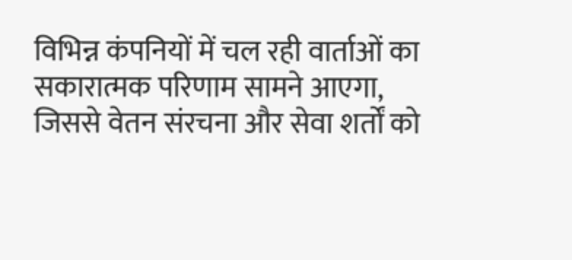विभिन्न कंपनियों में चल रही वार्ताओं का सकारात्मक परिणाम सामने आएगा, जिससे वेतन संरचना और सेवा शर्तों को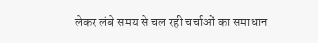लेकर लंबे समय से चल रही चर्चाओं का समाधान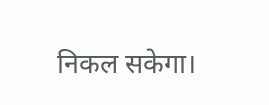निकल सकेगा।